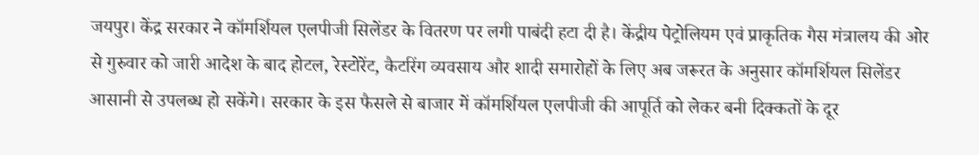जयपुर। केंद्र सरकार ने कॉमर्शियल एलपीजी सिलेंडर के वितरण पर लगी पाबंदी हटा दी है। केंद्रीय पेट्रोलियम एवं प्राकृतिक गैस मंत्रालय की ओर से गुरुवार को जारी आदेश के बाद होटल, रेस्टोरेंट, कैटरिंग व्यवसाय और शादी समारोहों के लिए अब जरूरत के अनुसार कॉमर्शियल सिलेंडर आसानी से उपलब्ध हो सकेंगे। सरकार के इस फैसले से बाजार में कॉमर्शियल एलपीजी की आपूर्ति को लेकर बनी दिक्कतों के दूर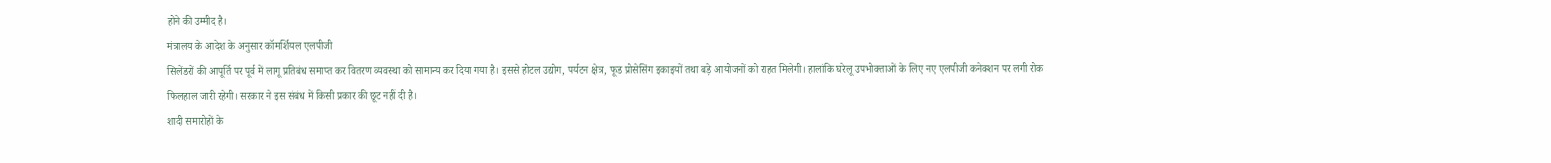होने की उम्मीद है।
मंत्रालय के आदेश के अनुसार कॉमर्शियल एलपीजी
सिलेंडरों की आपूर्ति पर पूर्व में लागू प्रतिबंध समाप्त कर वितरण व्यवस्था को सामान्य कर दिया गया है। इससे होटल उद्योग, पर्यटन क्षेत्र, फूड प्रोसेसिंग इकाइयों तथा बड़े आयोजनों को राहत मिलेगी। हालांकि घरेलू उपभोक्ताओं के लिए नए एलपीजी कनेक्शन पर लगी रोक फिलहाल जारी रहेगी। सरकार ने इस संबंध में किसी प्रकार की छूट नहीं दी है।
शादी समारोहों के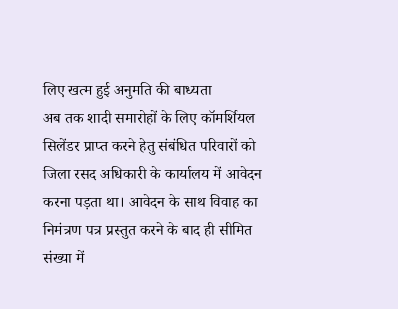लिए खत्म हुई अनुमति की बाध्यता
अब तक शादी समारोहों के लिए कॉमर्शियल सिलेंडर प्राप्त करने हेतु संबंधित परिवारों को जिला रसद अधिकारी के कार्यालय में आवेदन करना पड़ता था। आवेदन के साथ विवाह का निमंत्रण पत्र प्रस्तुत करने के बाद ही सीमित संख्या में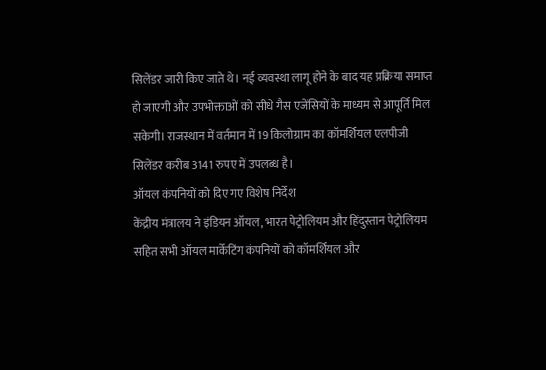सिलेंडर जारी किए जाते थे। नई व्यवस्था लागू होने के बाद यह प्रक्रिया समाप्त हो जाएगी और उपभोक्ताओं को सीधे गैस एजेंसियों के माध्यम से आपूर्ति मिल सकेगी। राजस्थान में वर्तमान में 19 किलोग्राम का कॉमर्शियल एलपीजी सिलेंडर करीब 3141 रुपए में उपलब्ध है।
ऑयल कंपनियों को दिए गए विशेष निर्देश
केंद्रीय मंत्रालय ने इंडियन ऑयल, भारत पेट्रोलियम और हिंदुस्तान पेट्रोलियम सहित सभी ऑयल मार्केटिंग कंपनियों को कॉमर्शियल और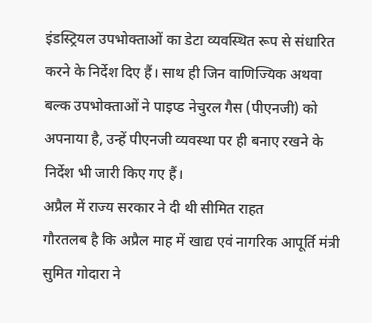इंडस्ट्रियल उपभोक्ताओं का डेटा व्यवस्थित रूप से संधारित करने के निर्देश दिए हैं। साथ ही जिन वाणिज्यिक अथवा बल्क उपभोक्ताओं ने पाइप्ड नेचुरल गैस (पीएनजी) को अपनाया है, उन्हें पीएनजी व्यवस्था पर ही बनाए रखने के निर्देश भी जारी किए गए हैं।
अप्रैल में राज्य सरकार ने दी थी सीमित राहत
गौरतलब है कि अप्रैल माह में खाद्य एवं नागरिक आपूर्ति मंत्री सुमित गोदारा ने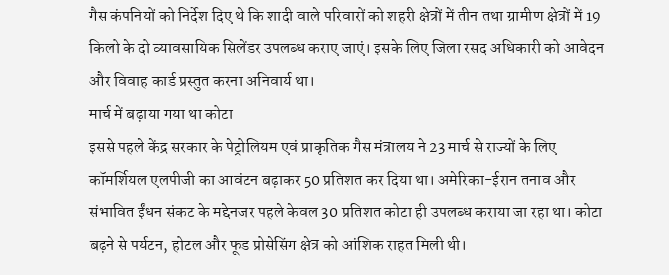गैस कंपनियों को निर्देश दिए थे कि शादी वाले परिवारों को शहरी क्षेत्रों में तीन तथा ग्रामीण क्षेत्रों में 19 किलो के दो व्यावसायिक सिलेंडर उपलब्ध कराए जाएं। इसके लिए जिला रसद अधिकारी को आवेदन और विवाह कार्ड प्रस्तुत करना अनिवार्य था।
मार्च में बढ़ाया गया था कोटा
इससे पहले केंद्र सरकार के पेट्रोलियम एवं प्राकृतिक गैस मंत्रालय ने 23 मार्च से राज्यों के लिए कॉमर्शियल एलपीजी का आवंटन बढ़ाकर 50 प्रतिशत कर दिया था। अमेरिका-ईरान तनाव और संभावित ईंधन संकट के मद्देनजर पहले केवल 30 प्रतिशत कोटा ही उपलब्ध कराया जा रहा था। कोटा बढ़ने से पर्यटन, होटल और फूड प्रोसेसिंग क्षेत्र को आंशिक राहत मिली थी।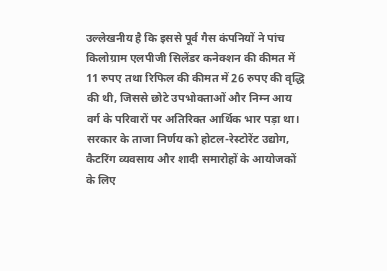उल्लेखनीय है कि इससे पूर्व गैस कंपनियों ने पांच
किलोग्राम एलपीजी सिलेंडर कनेक्शन की कीमत में 11 रुपए तथा रिफिल की कीमत में 26 रुपए की वृद्धि की थी, जिससे छोटे उपभोक्ताओं और निम्न आय वर्ग के परिवारों पर अतिरिक्त आर्थिक भार पड़ा था।
सरकार के ताजा निर्णय को होटल-रेस्टोरेंट उद्योग, कैटरिंग व्यवसाय और शादी समारोहों के आयोजकों के लिए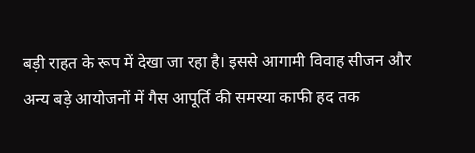बड़ी राहत के रूप में देखा जा रहा है। इससे आगामी विवाह सीजन और अन्य बड़े आयोजनों में गैस आपूर्ति की समस्या काफी हद तक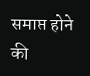समाप्त होने की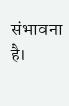संभावना है।